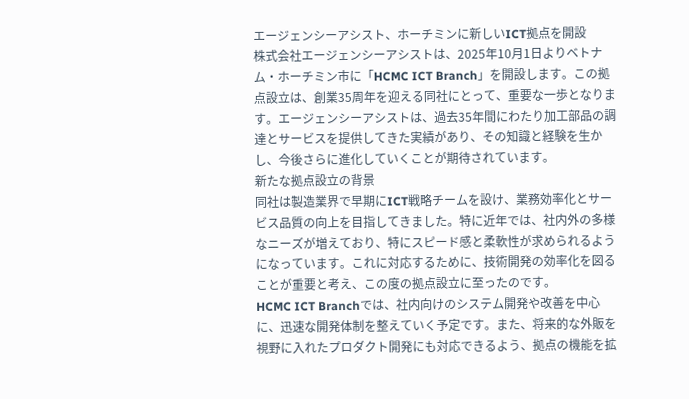エージェンシーアシスト、ホーチミンに新しいICT拠点を開設
株式会社エージェンシーアシストは、2025年10月1日よりベトナム・ホーチミン市に「HCMC ICT Branch」を開設します。この拠点設立は、創業35周年を迎える同社にとって、重要な一歩となります。エージェンシーアシストは、過去35年間にわたり加工部品の調達とサービスを提供してきた実績があり、その知識と経験を生かし、今後さらに進化していくことが期待されています。
新たな拠点設立の背景
同社は製造業界で早期にICT戦略チームを設け、業務効率化とサービス品質の向上を目指してきました。特に近年では、社内外の多様なニーズが増えており、特にスピード感と柔軟性が求められるようになっています。これに対応するために、技術開発の効率化を図ることが重要と考え、この度の拠点設立に至ったのです。
HCMC ICT Branchでは、社内向けのシステム開発や改善を中心に、迅速な開発体制を整えていく予定です。また、将来的な外販を視野に入れたプロダクト開発にも対応できるよう、拠点の機能を拡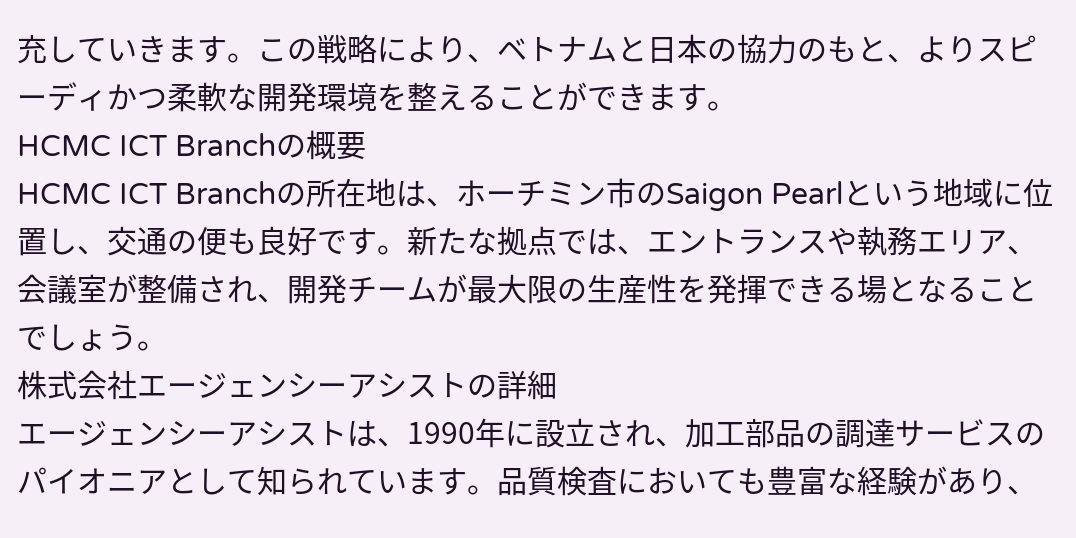充していきます。この戦略により、ベトナムと日本の協力のもと、よりスピーディかつ柔軟な開発環境を整えることができます。
HCMC ICT Branchの概要
HCMC ICT Branchの所在地は、ホーチミン市のSaigon Pearlという地域に位置し、交通の便も良好です。新たな拠点では、エントランスや執務エリア、会議室が整備され、開発チームが最大限の生産性を発揮できる場となることでしょう。
株式会社エージェンシーアシストの詳細
エージェンシーアシストは、1990年に設立され、加工部品の調達サービスのパイオニアとして知られています。品質検査においても豊富な経験があり、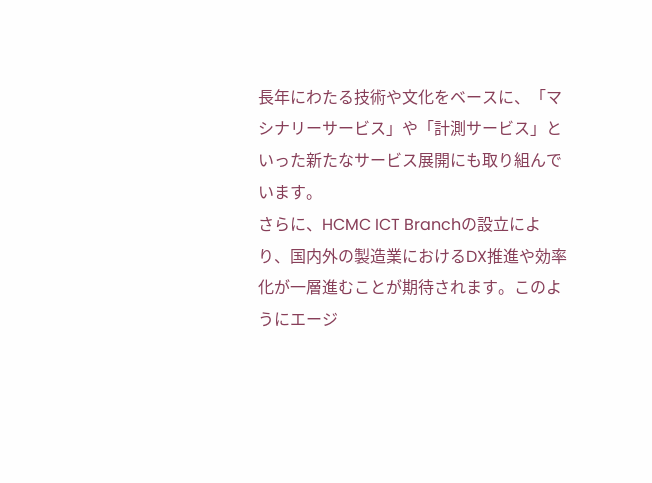長年にわたる技術や文化をベースに、「マシナリーサービス」や「計測サービス」といった新たなサービス展開にも取り組んでいます。
さらに、HCMC ICT Branchの設立により、国内外の製造業におけるDX推進や効率化が一層進むことが期待されます。このようにエージ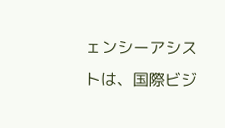ェンシーアシストは、国際ビジ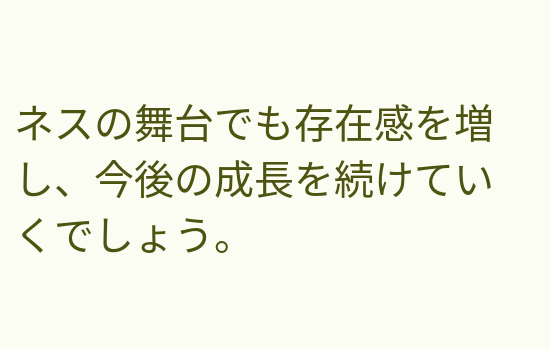ネスの舞台でも存在感を増し、今後の成長を続けていくでしょう。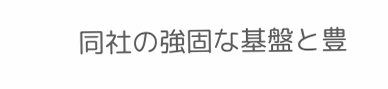同社の強固な基盤と豊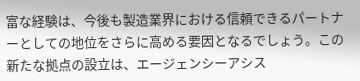富な経験は、今後も製造業界における信頼できるパートナーとしての地位をさらに高める要因となるでしょう。この新たな拠点の設立は、エージェンシーアシス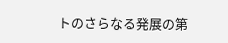トのさらなる発展の第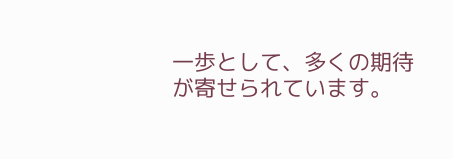一歩として、多くの期待が寄せられています。